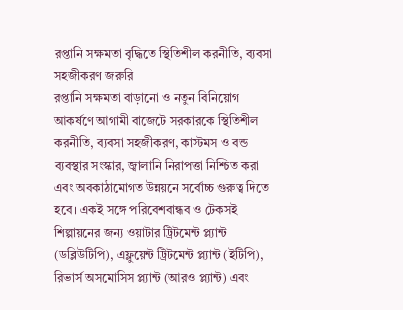রপ্তানি সক্ষমতা বৃদ্ধিতে স্থিতিশীল করনীতি, ব্যবসা সহজীকরণ জরুরি
রপ্তানি সক্ষমতা বাড়ানো ও নতুন বিনিয়োগ আকর্ষণে আগামী বাজেটে সরকারকে স্থিতিশীল করনীতি, ব্যবসা সহজীকরণ, কাস্টমস ও বন্ড ব্যবস্থার সংস্কার, জ্বালানি নিরাপত্তা নিশ্চিত করা এবং অবকাঠামোগত উন্নয়নে সর্বোচ্চ গুরুত্ব দিতে হবে। একই সঙ্গে পরিবেশবান্ধব ও টেকসই শিল্পায়নের জন্য ওয়াটার ট্রিটমেন্ট প্ল্যান্ট (ডব্লিউটিপি), এফ্লুয়েন্ট ট্রিটমেন্ট প্ল্যান্ট (ইটিপি), রিভার্স অসমোসিস প্ল্যান্ট (আরও প্ল্যান্ট) এবং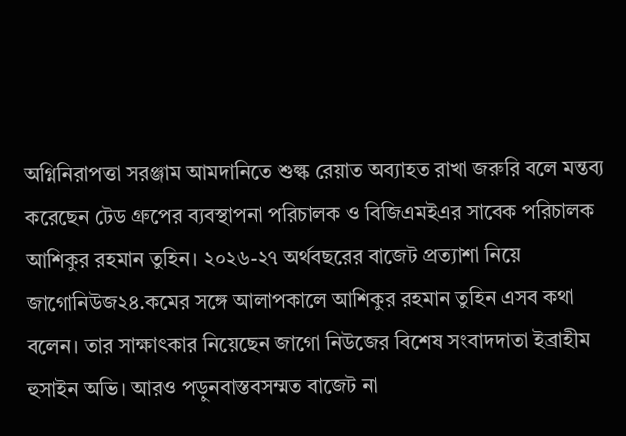অগ্নিনিরাপত্তা সরঞ্জাম আমদানিতে শুল্ক রেয়াত অব্যাহত রাখা জরুরি বলে মন্তব্য করেছেন টেড গ্রুপের ব্যবস্থাপনা পরিচালক ও বিজিএমইএর সাবেক পরিচালক আশিকুর রহমান তুহিন। ২০২৬-২৭ অর্থবছরের বাজেট প্রত্যাশা নিয়ে জাগোনিউজ২৪.কমের সঙ্গে আলাপকালে আশিকুর রহমান তুহিন এসব কথা বলেন। তার সাক্ষাৎকার নিয়েছেন জাগো নিউজের বিশেষ সংবাদদাতা ইব্রাহীম হুসাইন অভি। আরও পড়ুনবাস্তবসম্মত বাজেট না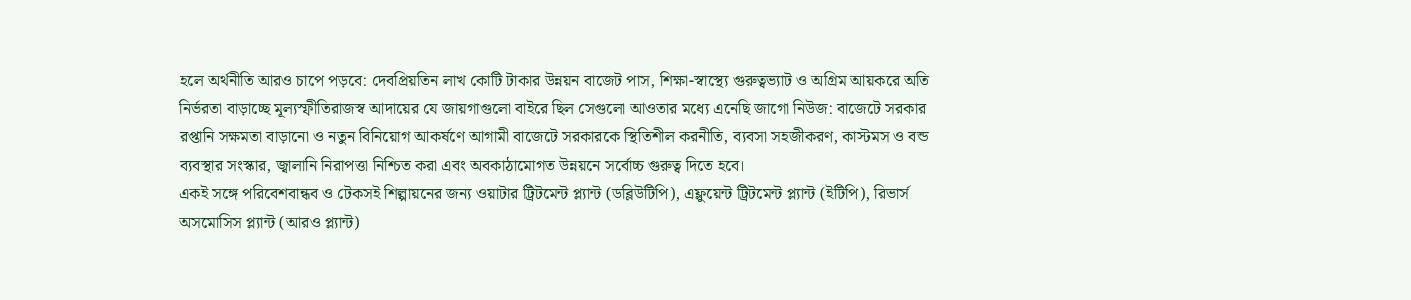হলে অর্থনীতি আরও চাপে পড়বে: দেবপ্রিয়তিন লাখ কোটি টাকার উন্নয়ন বাজেট পাস, শিক্ষা-স্বাস্থ্যে গুরুত্বভ্যাট ও অগ্রিম আয়করে অতি নির্ভরতা বাড়াচ্ছে মূল্যস্ফীতিরাজস্ব আদায়ের যে জায়গাগুলো বাইরে ছিল সেগুলো আওতার মধ্যে এনেছি জাগো নিউজ: বাজেটে সরকার
রপ্তানি সক্ষমতা বাড়ানো ও নতুন বিনিয়োগ আকর্ষণে আগামী বাজেটে সরকারকে স্থিতিশীল করনীতি, ব্যবসা সহজীকরণ, কাস্টমস ও বন্ড ব্যবস্থার সংস্কার, জ্বালানি নিরাপত্তা নিশ্চিত করা এবং অবকাঠামোগত উন্নয়নে সর্বোচ্চ গুরুত্ব দিতে হবে।
একই সঙ্গে পরিবেশবান্ধব ও টেকসই শিল্পায়নের জন্য ওয়াটার ট্রিটমেন্ট প্ল্যান্ট (ডব্লিউটিপি), এফ্লুয়েন্ট ট্রিটমেন্ট প্ল্যান্ট (ইটিপি), রিভার্স অসমোসিস প্ল্যান্ট (আরও প্ল্যান্ট)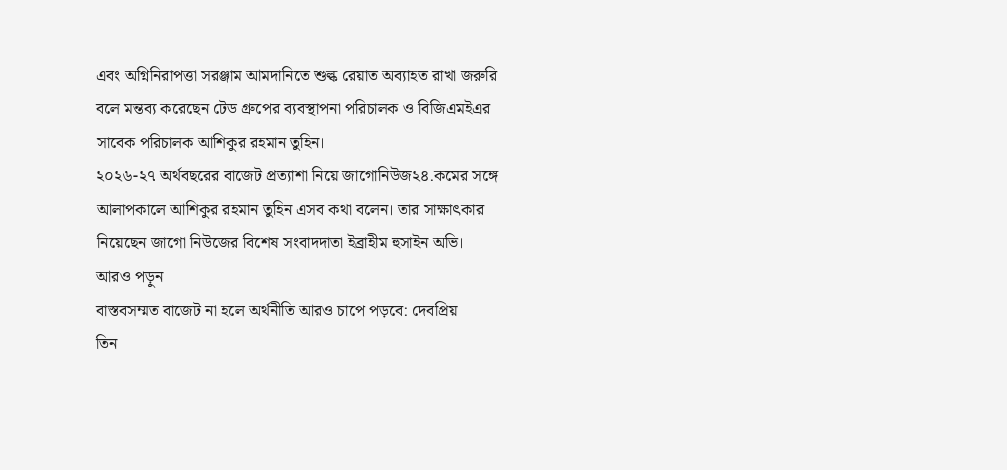এবং অগ্নিনিরাপত্তা সরঞ্জাম আমদানিতে শুল্ক রেয়াত অব্যাহত রাখা জরুরি বলে মন্তব্য করেছেন টেড গ্রুপের ব্যবস্থাপনা পরিচালক ও বিজিএমইএর সাবেক পরিচালক আশিকুর রহমান তুহিন।
২০২৬-২৭ অর্থবছরের বাজেট প্রত্যাশা নিয়ে জাগোনিউজ২৪.কমের সঙ্গে আলাপকালে আশিকুর রহমান তুহিন এসব কথা বলেন। তার সাক্ষাৎকার নিয়েছেন জাগো নিউজের বিশেষ সংবাদদাতা ইব্রাহীম হুসাইন অভি।
আরও পড়ুন
বাস্তবসম্মত বাজেট না হলে অর্থনীতি আরও চাপে পড়বে: দেবপ্রিয়
তিন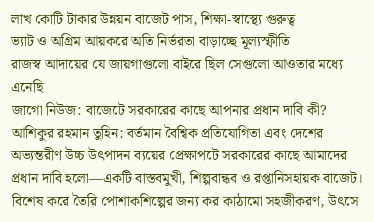লাখ কোটি টাকার উন্নয়ন বাজেট পাস, শিক্ষা-স্বাস্থ্যে গুরুত্ব
ভ্যাট ও অগ্রিম আয়করে অতি নির্ভরতা বাড়াচ্ছে মূল্যস্ফীতি
রাজস্ব আদায়ের যে জায়গাগুলো বাইরে ছিল সেগুলো আওতার মধ্যে এনেছি
জাগো নিউজ: বাজেটে সরকারের কাছে আপনার প্রধান দাবি কী?
আশিকুর রহমান তুহিন: বর্তমান বৈশ্বিক প্রতিযোগিতা এবং দেশের অভ্যন্তরীণ উচ্চ উৎপাদন ব্যয়ের প্রেক্ষাপটে সরকারের কাছে আমাদের প্রধান দাবি হলো—একটি বাস্তবমুখী, শিল্পবান্ধব ও রপ্তানিসহায়ক বাজেট। বিশেষ করে তৈরি পোশাকশিল্পের জন্য কর কাঠামো সহজীকরণ, উৎসে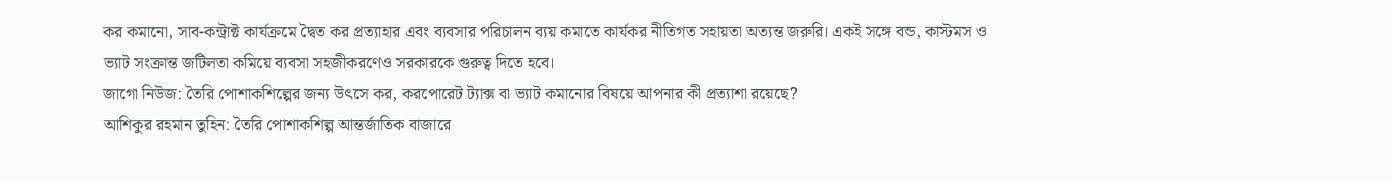কর কমানো, সাব-কন্ট্রাক্ট কার্যক্রমে দ্বৈত কর প্রত্যাহার এবং ব্যবসার পরিচালন ব্যয় কমাতে কার্যকর নীতিগত সহায়তা অত্যন্ত জরুরি। একই সঙ্গে বন্ড, কাস্টমস ও ভ্যাট সংক্রান্ত জটিলতা কমিয়ে ব্যবসা সহজীকরণেও সরকারকে গুরুত্ব দিতে হবে।
জাগো নিউজ: তৈরি পোশাকশিল্পের জন্য উৎসে কর, করপোরেট ট্যাক্স বা ভ্যাট কমানোর বিষয়ে আপনার কী প্রত্যাশা রয়েছে?
আশিকুর রহমান তুহিন: তৈরি পোশাকশিল্প আন্তর্জাতিক বাজারে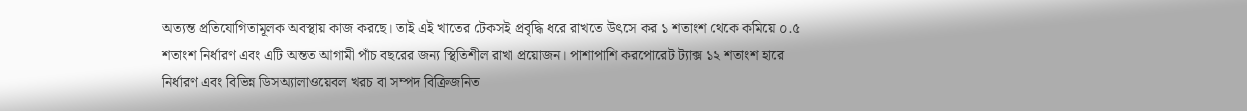অত্যন্ত প্রতিযোগিতামূলক অবস্থায় কাজ করছে। তাই এই খাতের টেকসই প্রবৃদ্ধি ধরে রাখতে উৎসে কর ১ শতাংশ থেকে কমিয়ে ০.৫ শতাংশ নির্ধারণ এবং এটি অন্তত আগামী পাঁচ বছরের জন্য স্থিতিশীল রাখা প্রয়োজন। পাশাপাশি করপোরেট ট্যাক্স ১২ শতাংশ হারে নির্ধারণ এবং বিভিন্ন ডিসঅ্যালাওয়েবল খরচ বা সম্পদ বিক্রিজনিত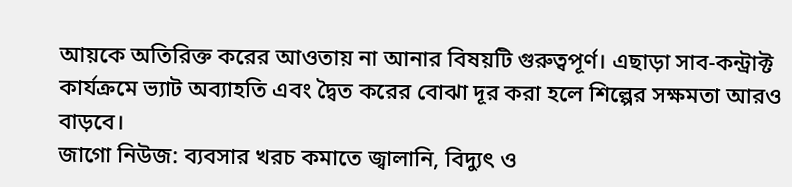আয়কে অতিরিক্ত করের আওতায় না আনার বিষয়টি গুরুত্বপূর্ণ। এছাড়া সাব-কন্ট্রাক্ট কার্যক্রমে ভ্যাট অব্যাহতি এবং দ্বৈত করের বোঝা দূর করা হলে শিল্পের সক্ষমতা আরও বাড়বে।
জাগো নিউজ: ব্যবসার খরচ কমাতে জ্বালানি, বিদ্যুৎ ও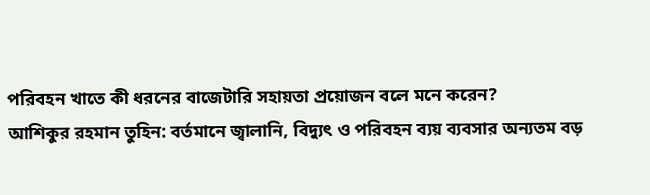পরিবহন খাতে কী ধরনের বাজেটারি সহায়তা প্রয়োজন বলে মনে করেন?
আশিকুর রহমান তুহিন: বর্তমানে জ্বালানি, বিদ্যুৎ ও পরিবহন ব্যয় ব্যবসার অন্যতম বড়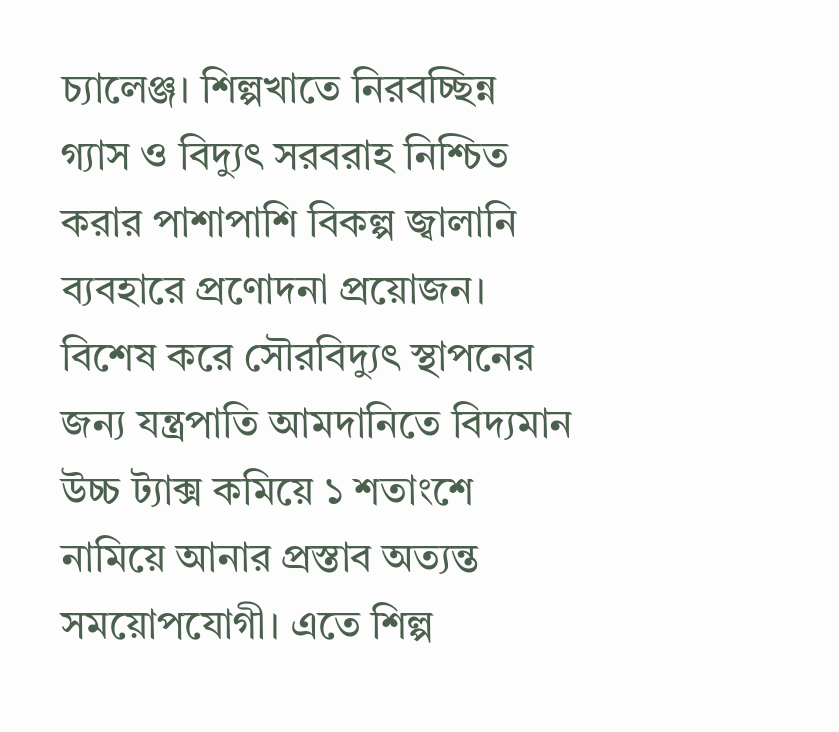চ্যালেঞ্জ। শিল্পখাতে নিরবচ্ছিন্ন গ্যাস ও বিদ্যুৎ সরবরাহ নিশ্চিত করার পাশাপাশি বিকল্প জ্বালানি ব্যবহারে প্রণোদনা প্রয়োজন। বিশেষ করে সৌরবিদ্যুৎ স্থাপনের জন্য যন্ত্রপাতি আমদানিতে বিদ্যমান উচ্চ ট্যাক্স কমিয়ে ১ শতাংশে নামিয়ে আনার প্রস্তাব অত্যন্ত সময়োপযোগী। এতে শিল্প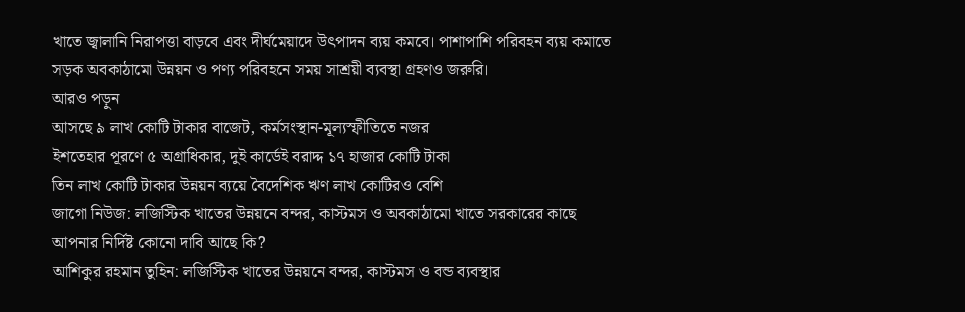খাতে জ্বালানি নিরাপত্তা বাড়বে এবং দীর্ঘমেয়াদে উৎপাদন ব্যয় কমবে। পাশাপাশি পরিবহন ব্যয় কমাতে সড়ক অবকাঠামো উন্নয়ন ও পণ্য পরিবহনে সময় সাশ্রয়ী ব্যবস্থা গ্রহণও জরুরি।
আরও পড়ুন
আসছে ৯ লাখ কোটি টাকার বাজেট, কর্মসংস্থান-মূল্যস্ফীতিতে নজর
ইশতেহার পূরণে ৫ অগ্রাধিকার, দুই কার্ডেই বরাদ্দ ১৭ হাজার কোটি টাকা
তিন লাখ কোটি টাকার উন্নয়ন ব্যয়ে বৈদেশিক ঋণ লাখ কোটিরও বেশি
জাগো নিউজ: লজিস্টিক খাতের উন্নয়নে বন্দর, কাস্টমস ও অবকাঠামো খাতে সরকারের কাছে আপনার নির্দিষ্ট কোনো দাবি আছে কি?
আশিকুর রহমান তুহিন: লজিস্টিক খাতের উন্নয়নে বন্দর, কাস্টমস ও বন্ড ব্যবস্থার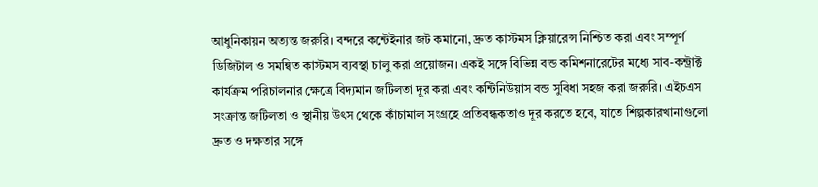আধুনিকায়ন অত্যন্ত জরুরি। বন্দরে কন্টেইনার জট কমানো, দ্রুত কাস্টমস ক্লিয়ারেন্স নিশ্চিত করা এবং সম্পূর্ণ ডিজিটাল ও সমন্বিত কাস্টমস ব্যবস্থা চালু করা প্রয়োজন। একই সঙ্গে বিভিন্ন বন্ড কমিশনারেটের মধ্যে সাব-কন্ট্রাক্ট কার্যক্রম পরিচালনার ক্ষেত্রে বিদ্যমান জটিলতা দূর করা এবং কন্টিনিউয়াস বন্ড সুবিধা সহজ করা জরুরি। এইচএস সংক্রান্ত জটিলতা ও স্থানীয় উৎস থেকে কাঁচামাল সংগ্রহে প্রতিবন্ধকতাও দূর করতে হবে, যাতে শিল্পকারখানাগুলো দ্রুত ও দক্ষতার সঙ্গে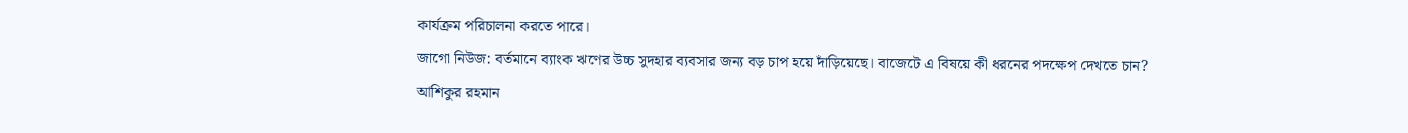কার্যক্রম পরিচালনা করতে পারে।
জাগো নিউজ: বর্তমানে ব্যাংক ঋণের উচ্চ সুদহার ব্যবসার জন্য বড় চাপ হয়ে দাঁড়িয়েছে। বাজেটে এ বিষয়ে কী ধরনের পদক্ষেপ দেখতে চান?
আশিকুর রহমান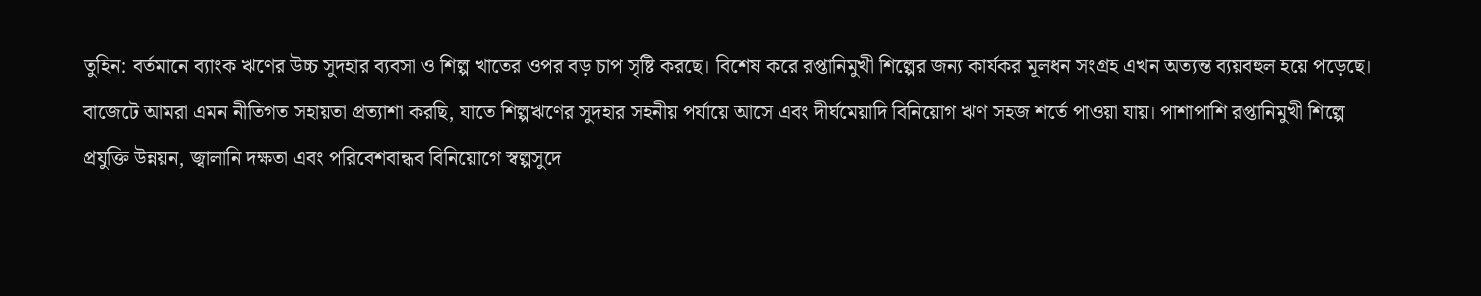তুহিন: বর্তমানে ব্যাংক ঋণের উচ্চ সুদহার ব্যবসা ও শিল্প খাতের ওপর বড় চাপ সৃষ্টি করছে। বিশেষ করে রপ্তানিমুখী শিল্পের জন্য কার্যকর মূলধন সংগ্রহ এখন অত্যন্ত ব্যয়বহুল হয়ে পড়েছে। বাজেটে আমরা এমন নীতিগত সহায়তা প্রত্যাশা করছি, যাতে শিল্পঋণের সুদহার সহনীয় পর্যায়ে আসে এবং দীর্ঘমেয়াদি বিনিয়োগ ঋণ সহজ শর্তে পাওয়া যায়। পাশাপাশি রপ্তানিমুখী শিল্পে প্রযুক্তি উন্নয়ন, জ্বালানি দক্ষতা এবং পরিবেশবান্ধব বিনিয়োগে স্বল্পসুদে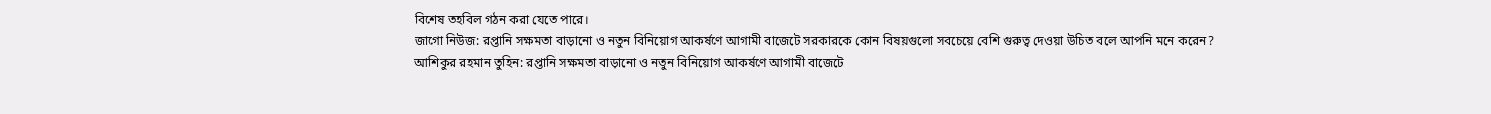বিশেষ তহবিল গঠন করা যেতে পারে।
জাগো নিউজ: রপ্তানি সক্ষমতা বাড়ানো ও নতুন বিনিয়োগ আকর্ষণে আগামী বাজেটে সরকারকে কোন বিষয়গুলো সবচেয়ে বেশি গুরুত্ব দেওয়া উচিত বলে আপনি মনে করেন?
আশিকুর রহমান তুহিন: রপ্তানি সক্ষমতা বাড়ানো ও নতুন বিনিয়োগ আকর্ষণে আগামী বাজেটে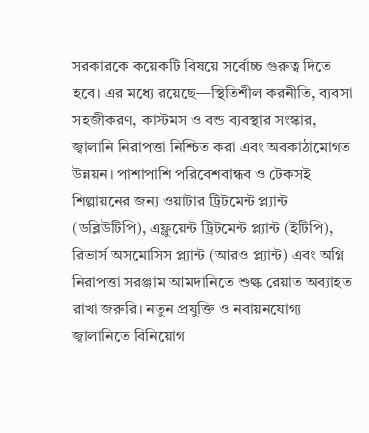সরকারকে কয়েকটি বিষয়ে সর্বোচ্চ গুরুত্ব দিতে হবে। এর মধ্যে রয়েছে—স্থিতিশীল করনীতি, ব্যবসা সহজীকরণ, কাস্টমস ও বন্ড ব্যবস্থার সংস্কার, জ্বালানি নিরাপত্তা নিশ্চিত করা এবং অবকাঠামোগত উন্নয়ন। পাশাপাশি পরিবেশবান্ধব ও টেকসই শিল্পায়নের জন্য ওয়াটার ট্রিটমেন্ট প্ল্যান্ট (ডব্লিউটিপি), এফ্লুয়েন্ট ট্রিটমেন্ট প্ল্যান্ট (ইটিপি), রিভার্স অসমোসিস প্ল্যান্ট (আরও প্ল্যান্ট) এবং অগ্নি নিরাপত্তা সরঞ্জাম আমদানিতে শুল্ক রেয়াত অব্যাহত রাখা জরুরি। নতুন প্রযুক্তি ও নবায়নযোগ্য জ্বালানিতে বিনিয়োগ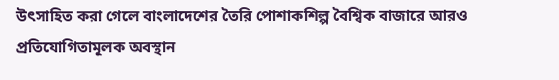উৎসাহিত করা গেলে বাংলাদেশের তৈরি পোশাকশিল্প বৈশ্বিক বাজারে আরও প্রতিযোগিতামূলক অবস্থান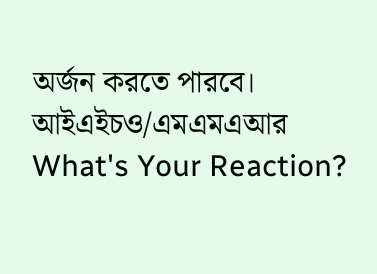অর্জন করতে পারবে।
আইএইচও/এমএমএআর
What's Your Reaction?